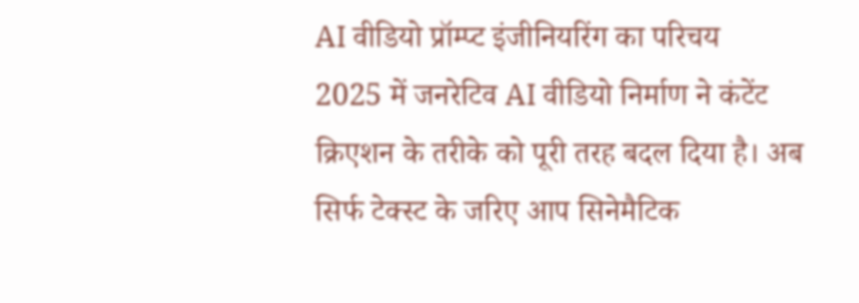AI वीडियो प्रॉम्प्ट इंजीनियरिंग का परिचय
2025 में जनरेटिव AI वीडियो निर्माण ने कंटेंट क्रिएशन के तरीके को पूरी तरह बदल दिया है। अब सिर्फ टेक्स्ट के जरिए आप सिनेमैटिक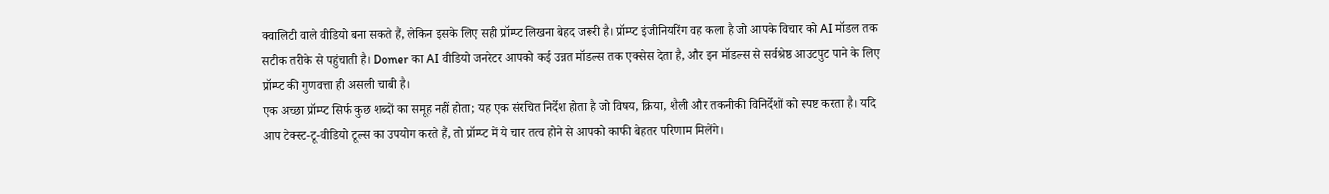क्वालिटी वाले वीडियो बना सकते हैं, लेकिन इसके लिए सही प्रॉम्प्ट लिखना बेहद जरूरी है। प्रॉम्प्ट इंजीनियरिंग वह कला है जो आपके विचार को AI मॉडल तक सटीक तरीके से पहुंचाती है। Domer का AI वीडियो जनरेटर आपको कई उन्नत मॉडल्स तक एक्सेस देता है, और इन मॉडल्स से सर्वश्रेष्ठ आउटपुट पाने के लिए प्रॉम्प्ट की गुणवत्ता ही असली चाबी है।
एक अच्छा प्रॉम्प्ट सिर्फ कुछ शब्दों का समूह नहीं होता; यह एक संरचित निर्देश होता है जो विषय, क्रिया, शैली और तकनीकी विनिर्देशों को स्पष्ट करता है। यदि आप टेक्स्ट-टू-वीडियो टूल्स का उपयोग करते हैं, तो प्रॉम्प्ट में ये चार तत्व होने से आपको काफी बेहतर परिणाम मिलेंगे।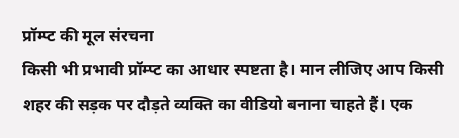प्रॉम्प्ट की मूल संरचना
किसी भी प्रभावी प्रॉम्प्ट का आधार स्पष्टता है। मान लीजिए आप किसी शहर की सड़क पर दौड़ते व्यक्ति का वीडियो बनाना चाहते हैं। एक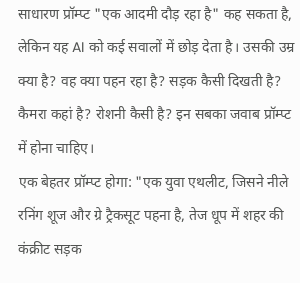साधारण प्रॉम्प्ट "एक आदमी दौड़ रहा है" कह सकता है, लेकिन यह AI को कई सवालों में छोड़ देता है। उसकी उम्र क्या है? वह क्या पहन रहा है? सड़क कैसी दिखती है? कैमरा कहां है? रोशनी कैसी है? इन सबका जवाब प्रॉम्प्ट में होना चाहिए।
एक बेहतर प्रॉम्प्ट होगा: "एक युवा एथलीट, जिसने नीले रनिंग शूज और ग्रे ट्रैकसूट पहना है, तेज धूप में शहर की कंक्रीट सड़क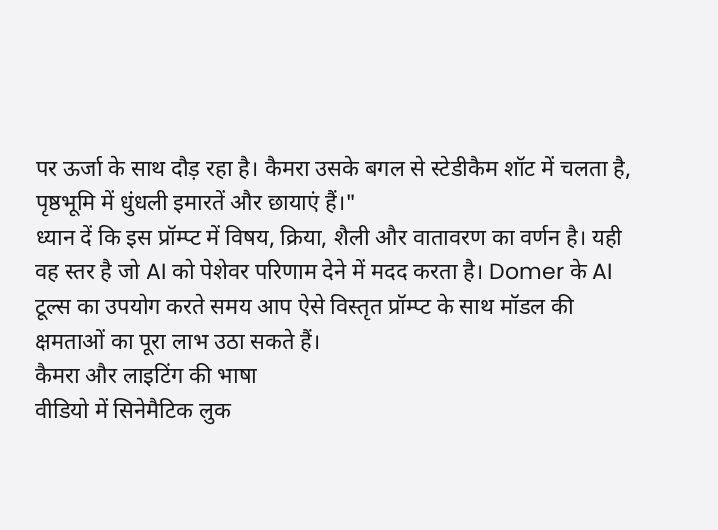पर ऊर्जा के साथ दौड़ रहा है। कैमरा उसके बगल से स्टेडीकैम शॉट में चलता है, पृष्ठभूमि में धुंधली इमारतें और छायाएं हैं।"
ध्यान दें कि इस प्रॉम्प्ट में विषय, क्रिया, शैली और वातावरण का वर्णन है। यही वह स्तर है जो AI को पेशेवर परिणाम देने में मदद करता है। Domer के AI टूल्स का उपयोग करते समय आप ऐसे विस्तृत प्रॉम्प्ट के साथ मॉडल की क्षमताओं का पूरा लाभ उठा सकते हैं।
कैमरा और लाइटिंग की भाषा
वीडियो में सिनेमैटिक लुक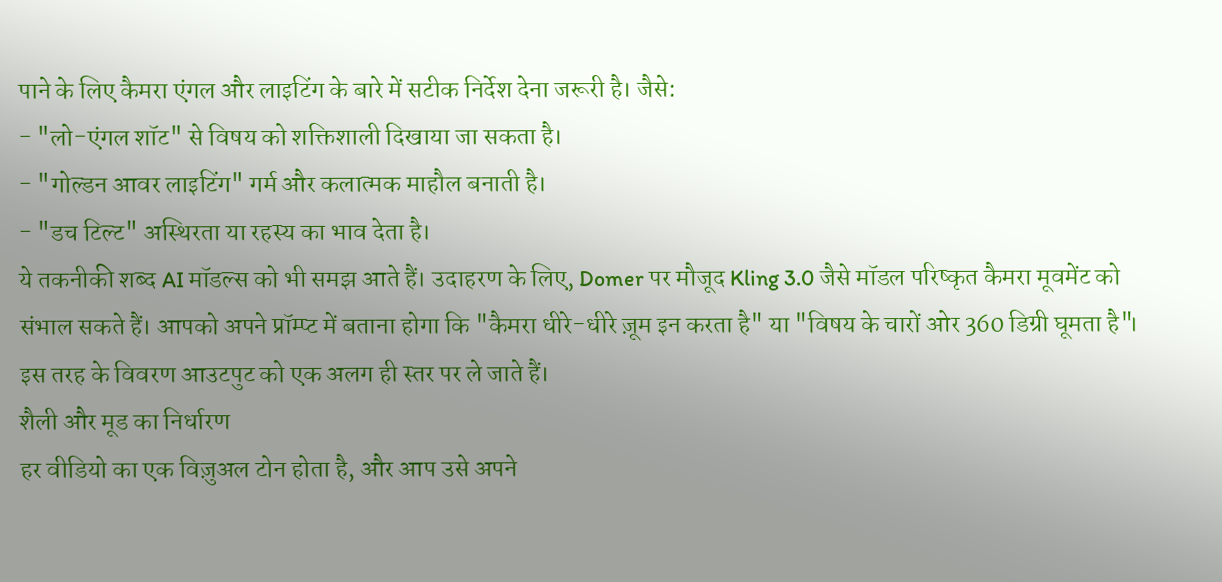पाने के लिए कैमरा एंगल और लाइटिंग के बारे में सटीक निर्देश देना जरूरी है। जैसे:
- "लो-एंगल शॉट" से विषय को शक्तिशाली दिखाया जा सकता है।
- "गोल्डन आवर लाइटिंग" गर्म और कलात्मक माहौल बनाती है।
- "डच टिल्ट" अस्थिरता या रहस्य का भाव देता है।
ये तकनीकी शब्द AI मॉडल्स को भी समझ आते हैं। उदाहरण के लिए, Domer पर मौजूद Kling 3.0 जैसे मॉडल परिष्कृत कैमरा मूवमेंट को संभाल सकते हैं। आपको अपने प्रॉम्प्ट में बताना होगा कि "कैमरा धीरे-धीरे ज़ूम इन करता है" या "विषय के चारों ओर 360 डिग्री घूमता है"। इस तरह के विवरण आउटपुट को एक अलग ही स्तर पर ले जाते हैं।
शैली और मूड का निर्धारण
हर वीडियो का एक विज़ुअल टोन होता है, और आप उसे अपने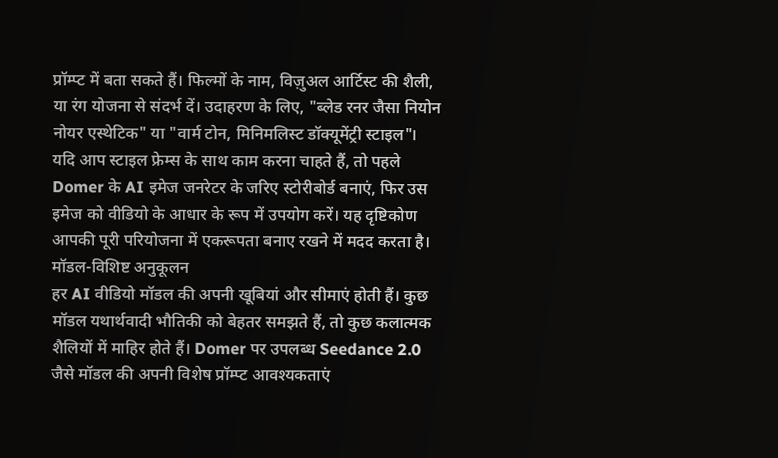प्रॉम्प्ट में बता सकते हैं। फिल्मों के नाम, विज़ुअल आर्टिस्ट की शैली, या रंग योजना से संदर्भ दें। उदाहरण के लिए, "ब्लेड रनर जैसा नियोन नोयर एस्थेटिक" या "वार्म टोन, मिनिमलिस्ट डॉक्यूमेंट्री स्टाइल"।
यदि आप स्टाइल फ्रेम्स के साथ काम करना चाहते हैं, तो पहले Domer के AI इमेज जनरेटर के जरिए स्टोरीबोर्ड बनाएं, फिर उस इमेज को वीडियो के आधार के रूप में उपयोग करें। यह दृष्टिकोण आपकी पूरी परियोजना में एकरूपता बनाए रखने में मदद करता है।
मॉडल-विशिष्ट अनुकूलन
हर AI वीडियो मॉडल की अपनी खूबियां और सीमाएं होती हैं। कुछ मॉडल यथार्थवादी भौतिकी को बेहतर समझते हैं, तो कुछ कलात्मक शैलियों में माहिर होते हैं। Domer पर उपलब्ध Seedance 2.0 जैसे मॉडल की अपनी विशेष प्रॉम्प्ट आवश्यकताएं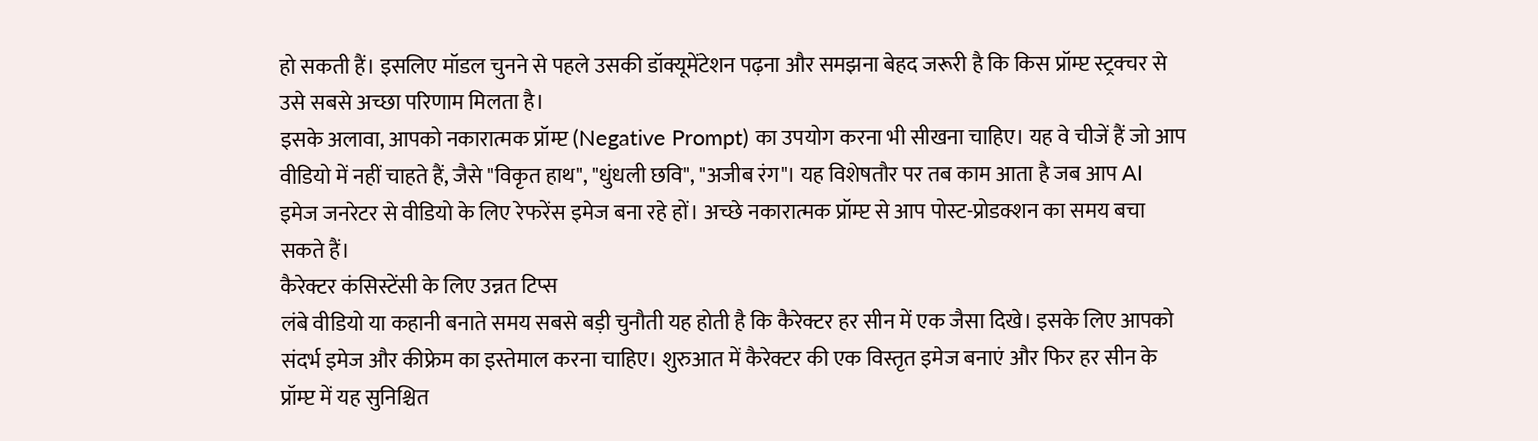हो सकती हैं। इसलिए मॉडल चुनने से पहले उसकी डॉक्यूमेंटेशन पढ़ना और समझना बेहद जरूरी है कि किस प्रॉम्प्ट स्ट्रक्चर से उसे सबसे अच्छा परिणाम मिलता है।
इसके अलावा, आपको नकारात्मक प्रॉम्प्ट (Negative Prompt) का उपयोग करना भी सीखना चाहिए। यह वे चीजें हैं जो आप वीडियो में नहीं चाहते हैं, जैसे "विकृत हाथ", "धुंधली छवि", "अजीब रंग"। यह विशेषतौर पर तब काम आता है जब आप AI इमेज जनरेटर से वीडियो के लिए रेफरेंस इमेज बना रहे हों। अच्छे नकारात्मक प्रॉम्प्ट से आप पोस्ट-प्रोडक्शन का समय बचा सकते हैं।
कैरेक्टर कंसिस्टेंसी के लिए उन्नत टिप्स
लंबे वीडियो या कहानी बनाते समय सबसे बड़ी चुनौती यह होती है कि कैरेक्टर हर सीन में एक जैसा दिखे। इसके लिए आपको संदर्भ इमेज और कीफ्रेम का इस्तेमाल करना चाहिए। शुरुआत में कैरेक्टर की एक विस्तृत इमेज बनाएं और फिर हर सीन के प्रॉम्प्ट में यह सुनिश्चित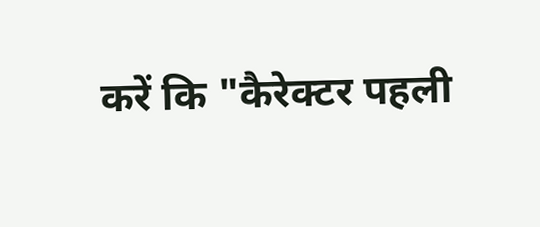करें कि "कैरेक्टर पहली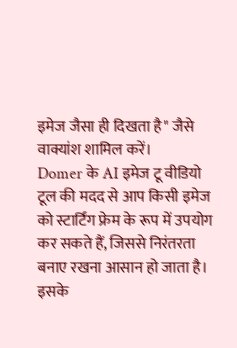इमेज जैसा ही दिखता है" जैसे वाक्यांश शामिल करें।
Domer के AI इमेज टू वीडियो टूल की मदद से आप किसी इमेज को स्टार्टिंग फ्रेम के रूप में उपयोग कर सकते हैं, जिससे निरंतरता बनाए रखना आसान हो जाता है। इसके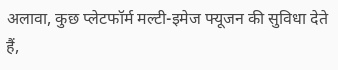अलावा, कुछ प्लेटफॉर्म मल्टी-इमेज फ्यूजन की सुविधा देते हैं,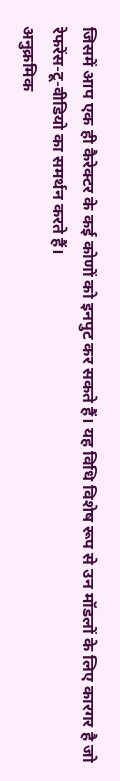जिसमें आप एक ही कैरेक्टर के कई कोणों को इनपुट कर सकते हैं। यह विधि विशेष रूप से उन मॉडलों के लिए कारगर है जो रेफरेंस-टू-वीडियो का समर्थन करते हैं।
अनुक्रमिक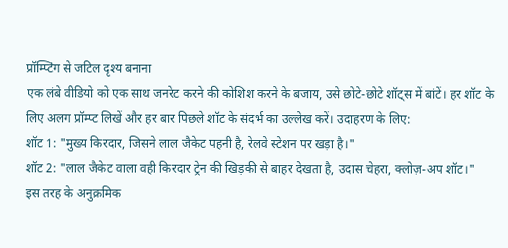प्रॉम्प्टिंग से जटिल दृश्य बनाना
एक लंबे वीडियो को एक साथ जनरेट करने की कोशिश करने के बजाय, उसे छोटे-छोटे शॉट्स में बांटें। हर शॉट के लिए अलग प्रॉम्प्ट लिखें और हर बार पिछले शॉट के संदर्भ का उल्लेख करें। उदाहरण के लिए:
शॉट 1: "मुख्य किरदार, जिसने लाल जैकेट पहनी है, रेलवे स्टेशन पर खड़ा है।"
शॉट 2: "लाल जैकेट वाला वही किरदार ट्रेन की खिड़की से बाहर देखता है, उदास चेहरा, क्लोज़-अप शॉट।"
इस तरह के अनुक्रमिक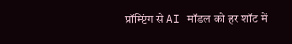प्रॉम्प्टिंग से AI मॉडल को हर शॉट में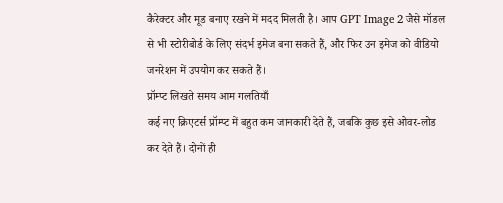कैरेक्टर और मूड बनाए रखने में मदद मिलती है। आप GPT Image 2 जैसे मॉडल से भी स्टोरीबोर्ड के लिए संदर्भ इमेज बना सकते हैं, और फिर उन इमेज को वीडियो जनरेशन में उपयोग कर सकते हैं।
प्रॉम्प्ट लिखते समय आम गलतियाँ
कई नए क्रिएटर्स प्रॉम्प्ट में बहुत कम जानकारी देते हैं, जबकि कुछ इसे ओवर-लोड कर देते हैं। दोनों ही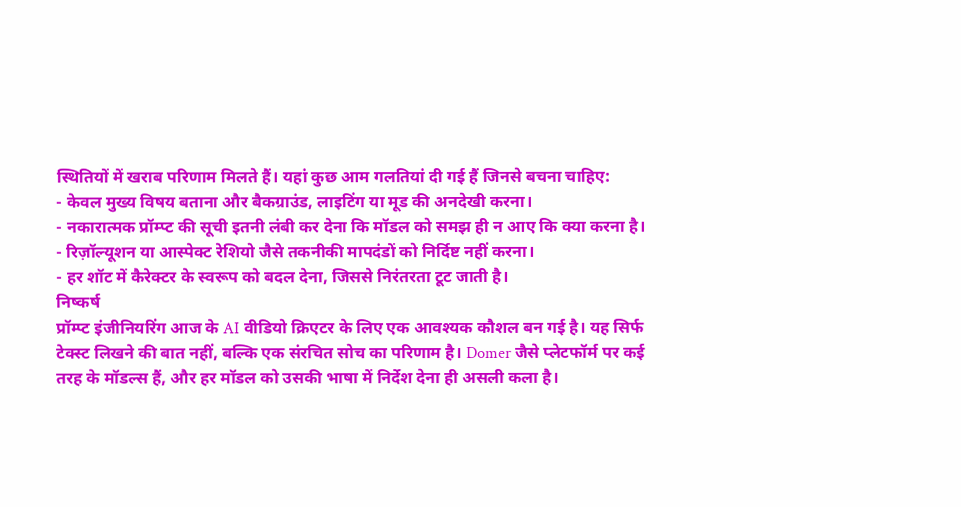स्थितियों में खराब परिणाम मिलते हैं। यहां कुछ आम गलतियां दी गई हैं जिनसे बचना चाहिए:
- केवल मुख्य विषय बताना और बैकग्राउंड, लाइटिंग या मूड की अनदेखी करना।
- नकारात्मक प्रॉम्प्ट की सूची इतनी लंबी कर देना कि मॉडल को समझ ही न आए कि क्या करना है।
- रिज़ॉल्यूशन या आस्पेक्ट रेशियो जैसे तकनीकी मापदंडों को निर्दिष्ट नहीं करना।
- हर शॉट में कैरेक्टर के स्वरूप को बदल देना, जिससे निरंतरता टूट जाती है।
निष्कर्ष
प्रॉम्प्ट इंजीनियरिंग आज के AI वीडियो क्रिएटर के लिए एक आवश्यक कौशल बन गई है। यह सिर्फ टेक्स्ट लिखने की बात नहीं, बल्कि एक संरचित सोच का परिणाम है। Domer जैसे प्लेटफॉर्म पर कई तरह के मॉडल्स हैं, और हर मॉडल को उसकी भाषा में निर्देश देना ही असली कला है।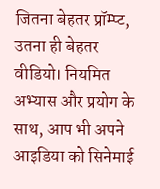जितना बेहतर प्रॉम्प्ट, उतना ही बेहतर वीडियो। नियमित अभ्यास और प्रयोग के साथ, आप भी अपने आइडिया को सिनेमाई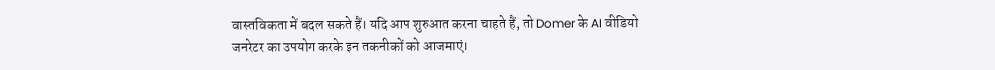वास्तविकता में बदल सकते हैं। यदि आप शुरुआत करना चाहते हैं, तो Domer के AI वीडियो जनरेटर का उपयोग करके इन तकनीकों को आजमाएं।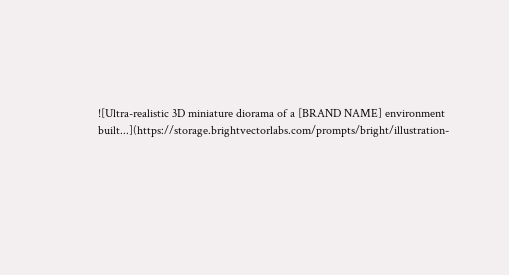![Ultra-realistic 3D miniature diorama of a [BRAND NAME] environment built...](https://storage.brightvectorlabs.com/prompts/bright/illustration-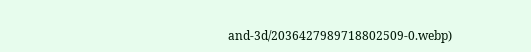and-3d/2036427989718802509-0.webp)